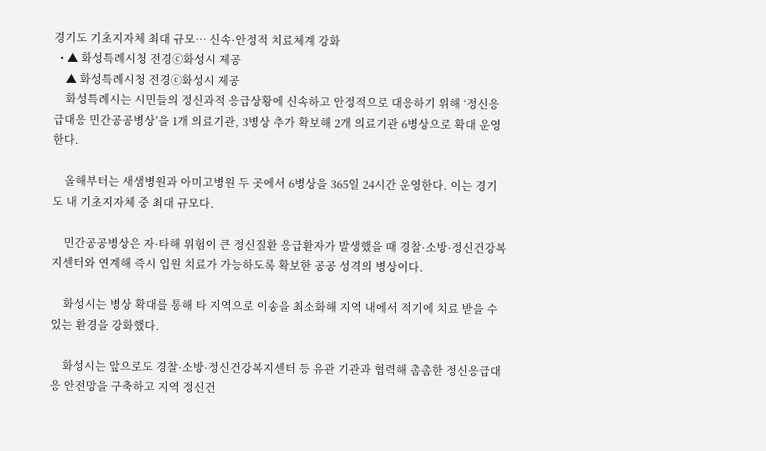경기도 기초지자체 최대 규모… 신속·안정적 치료체계 강화
  • ▲ 화성특례시청 전경ⓒ화성시 제공
    ▲ 화성특례시청 전경ⓒ화성시 제공
    화성특례시는 시민들의 정신과적 응급상황에 신속하고 안정적으로 대응하기 위해 ‘정신응급대응 민간공공병상’을 1개 의료기관, 3병상 추가 확보해 2개 의료기관 6병상으로 확대 운영한다.

    올해부터는 새샘병원과 아미고병원 두 곳에서 6병상을 365일 24시간 운영한다. 이는 경기도 내 기초지자체 중 최대 규모다.

    민간공공병상은 자·타해 위험이 큰 정신질환 응급환자가 발생했을 때 경찰·소방·정신건강복지센터와 연계해 즉시 입원 치료가 가능하도록 확보한 공공 성격의 병상이다.

    화성시는 병상 확대를 통해 타 지역으로 이송을 최소화해 지역 내에서 적기에 치료 받을 수 있는 환경을 강화했다.

    화성시는 앞으로도 경찰·소방·정신건강복지센터 등 유관 기관과 협력해 촘촘한 정신응급대응 안전망을 구축하고 지역 정신건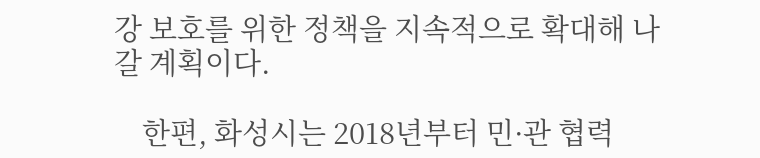강 보호를 위한 정책을 지속적으로 확대해 나갈 계획이다.

    한편, 화성시는 2018년부터 민·관 협력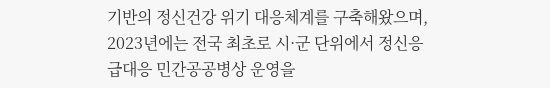기반의 정신건강 위기 대응체계를 구축해왔으며, 2023년에는 전국 최초로 시·군 단위에서 정신응급대응 민간공공병상 운영을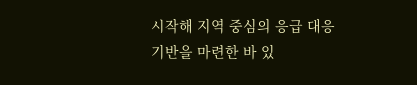시작해 지역 중심의 응급 대응 기반을 마련한 바 있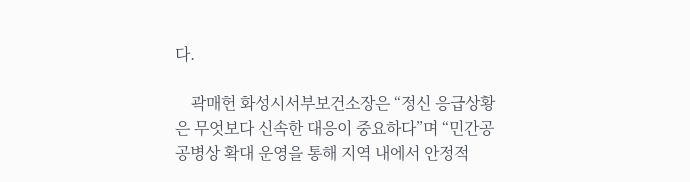다.

    곽매헌 화성시서부보건소장은 “정신 응급상황은 무엇보다 신속한 대응이 중요하다”며 “민간공공병상 확대 운영을 통해 지역 내에서 안정적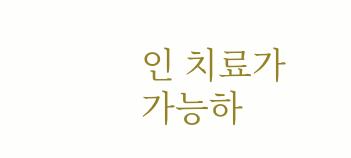인 치료가 가능하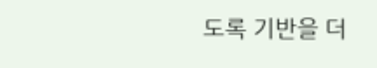도록 기반을 더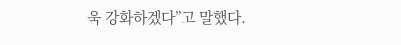욱 강화하겠다”고 말했다.